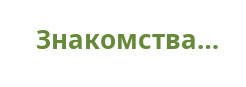Знакомства…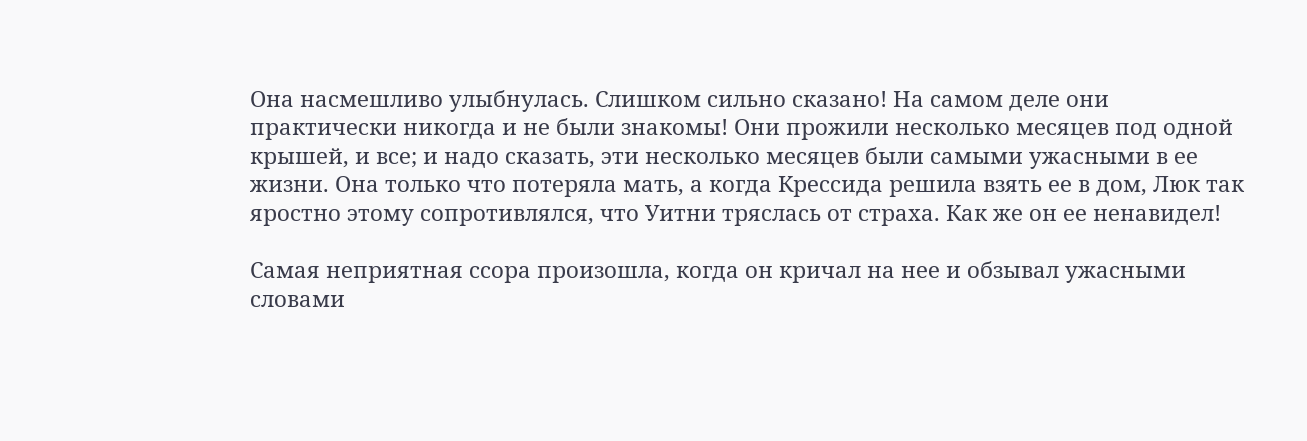Она насмешливо улыбнулась. Слишком сильно сказано! На самом деле они практически никогда и не были знакомы! Они прожили несколько месяцев под одной крышей, и все; и надо сказать, эти несколько месяцев были самыми ужасными в ее жизни. Она только что потеряла мать, а когда Крессида решила взять ее в дом, Люк так яростно этому сопротивлялся, что Уитни тряслась от страха. Как же он ее ненавидел!

Самая неприятная ссора произошла, когда он кричал на нее и обзывал ужасными словами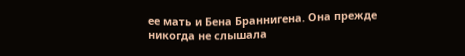ее мать и Бена Браннигена. Она прежде никогда не слышала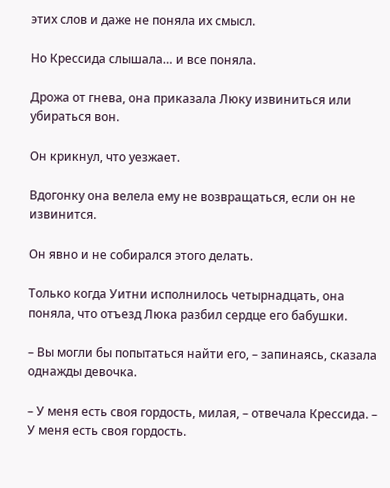этих слов и даже не поняла их смысл.

Но Крессида слышала… и все поняла.

Дрожа от гнева, она приказала Люку извиниться или убираться вон.

Он крикнул, что уезжает.

Вдогонку она велела ему не возвращаться, если он не извинится.

Он явно и не собирался этого делать.

Только когда Уитни исполнилось четырнадцать, она поняла, что отъезд Люка разбил сердце его бабушки.

– Вы могли бы попытаться найти его, – запинаясь, сказала однажды девочка.

– У меня есть своя гордость, милая, – отвечала Крессида. – У меня есть своя гордость.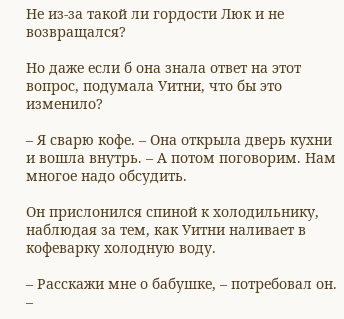Не из-за такой ли гордости Люк и не возвращался?

Но даже если б она знала ответ на этот вопрос, подумала Уитни, что бы это изменило?

– Я сварю кофе. – Она открыла дверь кухни и вошла внутрь. – А потом поговорим. Нам многое надо обсудить.

Он прислонился спиной к холодильнику, наблюдая за тем, как Уитни наливает в кофеварку холодную воду.

– Расскажи мне о бабушке, – потребовал он. –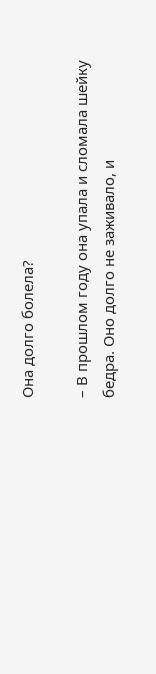Она долго болела?

– В прошлом году она упала и сломала шейку бедра. Оно долго не заживало, и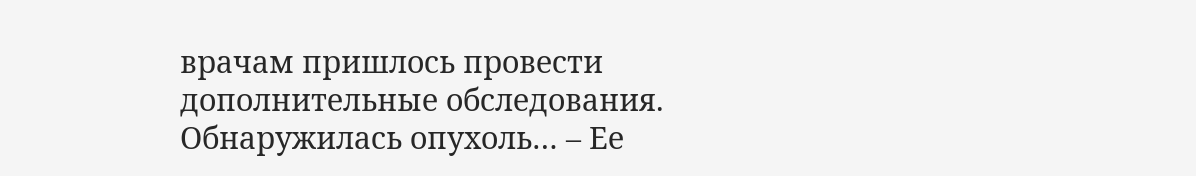врачам пришлось провести дополнительные обследования. Обнаружилась опухоль… – Ее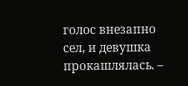голос внезапно сел, и девушка прокашлялась. –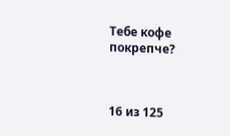Тебе кофе покрепче?



16 из 125